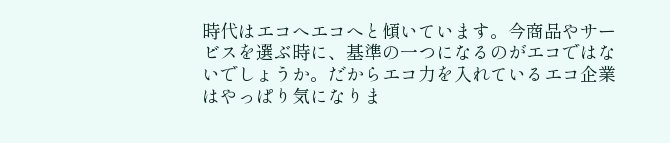時代はエコへエコへと傾いています。今商品やサービスを選ぶ時に、基準の一つになるのがエコではないでしょうか。だからエコ力を入れているエコ企業はやっぱり気になりま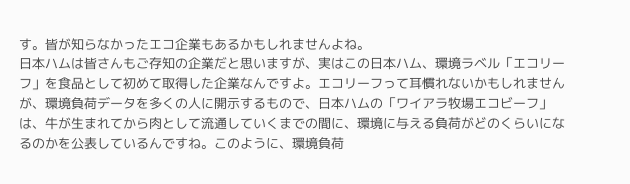す。皆が知らなかったエコ企業もあるかもしれませんよね。
日本ハムは皆さんもご存知の企業だと思いますが、実はこの日本ハム、環境ラベル「エコリーフ」を食品として初めて取得した企業なんですよ。エコリーフって耳慣れないかもしれませんが、環境負荷データを多くの人に開示するもので、日本ハムの「ワイアラ牧場エコビーフ」は、牛が生まれてから肉として流通していくまでの間に、環境に与える負荷がどのくらいになるのかを公表しているんですね。このように、環境負荷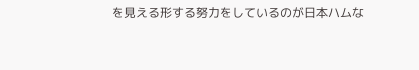を見える形する努力をしているのが日本ハムな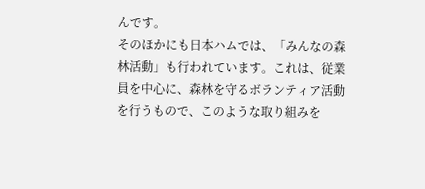んです。
そのほかにも日本ハムでは、「みんなの森林活動」も行われています。これは、従業員を中心に、森林を守るボランティア活動を行うもので、このような取り組みを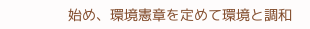始め、環境憲章を定めて環境と調和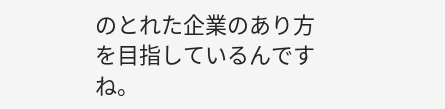のとれた企業のあり方を目指しているんですね。